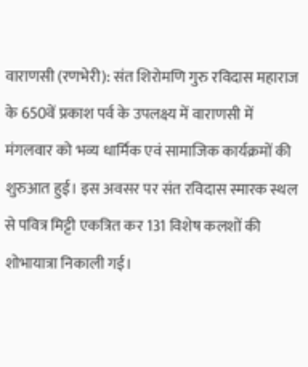वाराणसी (रणभेरी): संत शिरोमणि गुरु रविदास महाराज के 650वें प्रकाश पर्व के उपलक्ष्य में वाराणसी में मंगलवार को भव्य धार्मिक एवं सामाजिक कार्यक्रमों की शुरुआत हुई। इस अवसर पर संत रविदास स्मारक स्थल से पवित्र मिट्टी एकत्रित कर 131 विशेष कलशों की शोभायात्रा निकाली गई।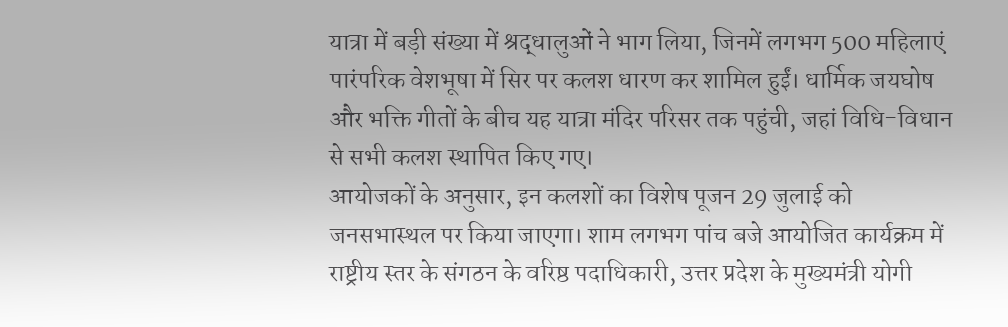यात्रा में बड़ी संख्या में श्रद्धालुओं ने भाग लिया, जिनमें लगभग 500 महिलाएं पारंपरिक वेशभूषा में सिर पर कलश धारण कर शामिल हुईं। धार्मिक जयघोष और भक्ति गीतों के बीच यह यात्रा मंदिर परिसर तक पहुंची, जहां विधि-विधान से सभी कलश स्थापित किए गए।
आयोजकों के अनुसार, इन कलशों का विशेष पूजन 29 जुलाई को जनसभास्थल पर किया जाएगा। शाम लगभग पांच बजे आयोजित कार्यक्रम में राष्ट्रीय स्तर के संगठन के वरिष्ठ पदाधिकारी, उत्तर प्रदेश के मुख्यमंत्री योगी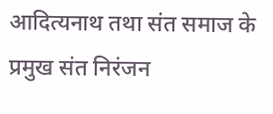आदित्यनाथ तथा संत समाज के प्रमुख संत निरंजन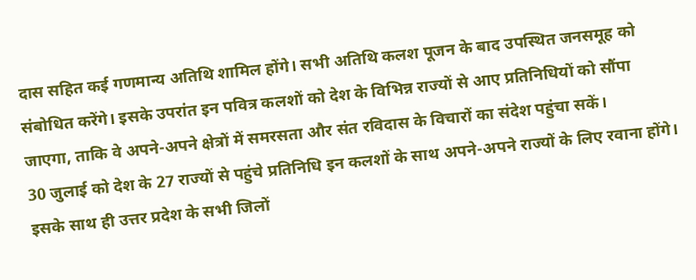दास सहित कई गणमान्य अतिथि शामिल होंगे। सभी अतिथि कलश पूजन के बाद उपस्थित जनसमूह को संबोधित करेंगे। इसके उपरांत इन पवित्र कलशों को देश के विभिन्न राज्यों से आए प्रतिनिधियों को सौंपा जाएगा, ताकि वे अपने-अपने क्षेत्रों में समरसता और संत रविदास के विचारों का संदेश पहुंचा सकें।
30 जुलाई को देश के 27 राज्यों से पहुंचे प्रतिनिधि इन कलशों के साथ अपने-अपने राज्यों के लिए रवाना होंगे। इसके साथ ही उत्तर प्रदेश के सभी जिलों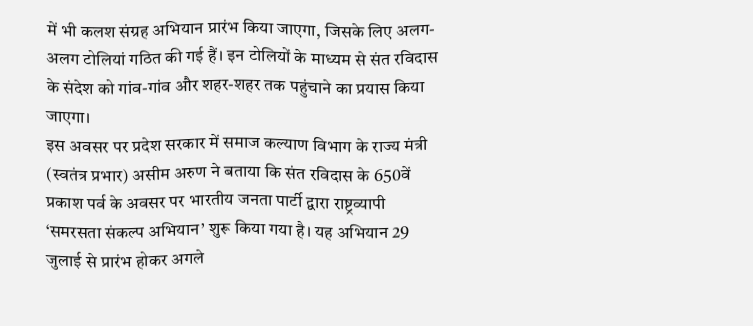में भी कलश संग्रह अभियान प्रारंभ किया जाएगा, जिसके लिए अलग-अलग टोलियां गठित की गई हैं। इन टोलियों के माध्यम से संत रविदास के संदेश को गांव-गांव और शहर-शहर तक पहुंचाने का प्रयास किया जाएगा।
इस अवसर पर प्रदेश सरकार में समाज कल्याण विभाग के राज्य मंत्री (स्वतंत्र प्रभार) असीम अरुण ने बताया कि संत रविदास के 650वें प्रकाश पर्व के अवसर पर भारतीय जनता पार्टी द्वारा राष्ट्रव्यापी ‘समरसता संकल्प अभियान’ शुरू किया गया है। यह अभियान 29 जुलाई से प्रारंभ होकर अगले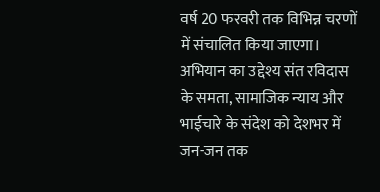वर्ष 20 फरवरी तक विभिन्न चरणों में संचालित किया जाएगा। अभियान का उद्देश्य संत रविदास के समता, सामाजिक न्याय और भाईचारे के संदेश को देशभर में जन-जन तक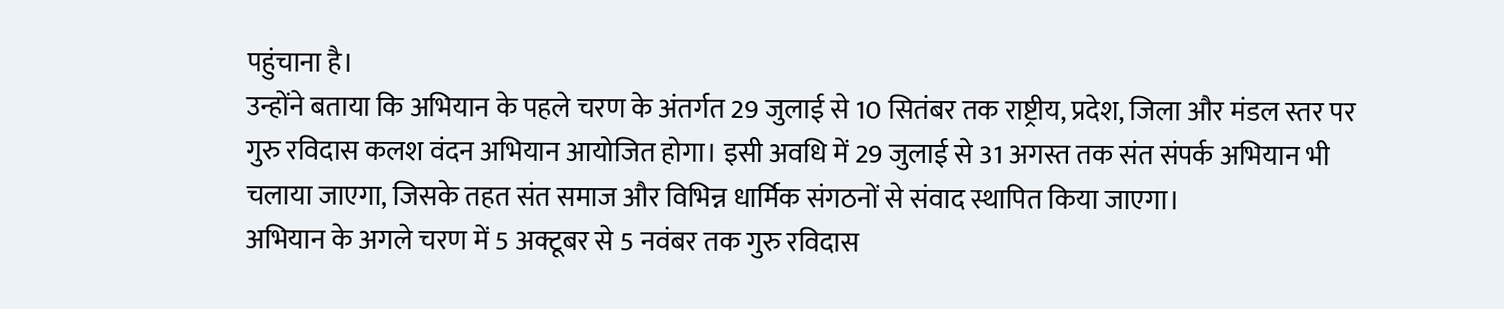पहुंचाना है।
उन्होंने बताया कि अभियान के पहले चरण के अंतर्गत 29 जुलाई से 10 सितंबर तक राष्ट्रीय, प्रदेश, जिला और मंडल स्तर पर गुरु रविदास कलश वंदन अभियान आयोजित होगा। इसी अवधि में 29 जुलाई से 31 अगस्त तक संत संपर्क अभियान भी चलाया जाएगा, जिसके तहत संत समाज और विभिन्न धार्मिक संगठनों से संवाद स्थापित किया जाएगा।
अभियान के अगले चरण में 5 अक्टूबर से 5 नवंबर तक गुरु रविदास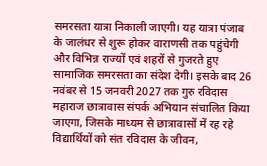समरसता यात्रा निकाली जाएगी। यह यात्रा पंजाब के जालंधर से शुरू होकर वाराणसी तक पहुंचेगी और विभिन्न राज्यों एवं शहरों से गुजरते हुए सामाजिक समरसता का संदेश देगी। इसके बाद 26 नवंबर से 15 जनवरी 2027 तक गुरु रविदास महाराज छात्रावास संपर्क अभियान संचालित किया जाएगा, जिसके माध्यम से छात्रावासों में रह रहे विद्यार्थियों को संत रविदास के जीवन,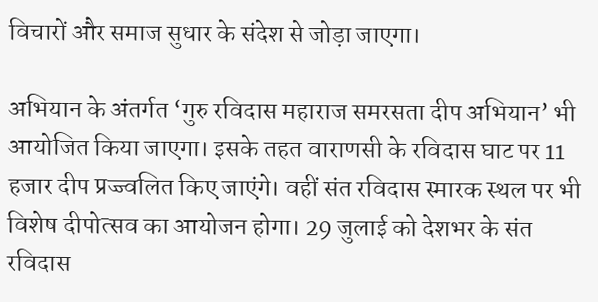विचारों और समाज सुधार के संदेश से जोड़ा जाएगा।

अभियान के अंतर्गत ‘गुरु रविदास महाराज समरसता दीप अभियान’ भी आयोजित किया जाएगा। इसके तहत वाराणसी के रविदास घाट पर 11 हजार दीप प्रज्ज्वलित किए जाएंगे। वहीं संत रविदास स्मारक स्थल पर भी विशेष दीपोत्सव का आयोजन होगा। 29 जुलाई को देशभर के संत रविदास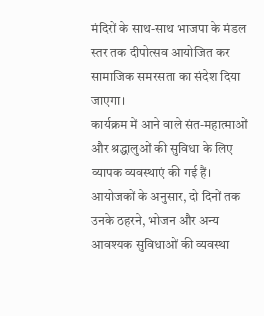मंदिरों के साथ-साथ भाजपा के मंडल स्तर तक दीपोत्सव आयोजित कर सामाजिक समरसता का संदेश दिया जाएगा।
कार्यक्रम में आने वाले संत-महात्माओं और श्रद्धालुओं की सुविधा के लिए व्यापक व्यवस्थाएं की गई हैं। आयोजकों के अनुसार, दो दिनों तक उनके ठहरने, भोजन और अन्य आवश्यक सुविधाओं की व्यवस्था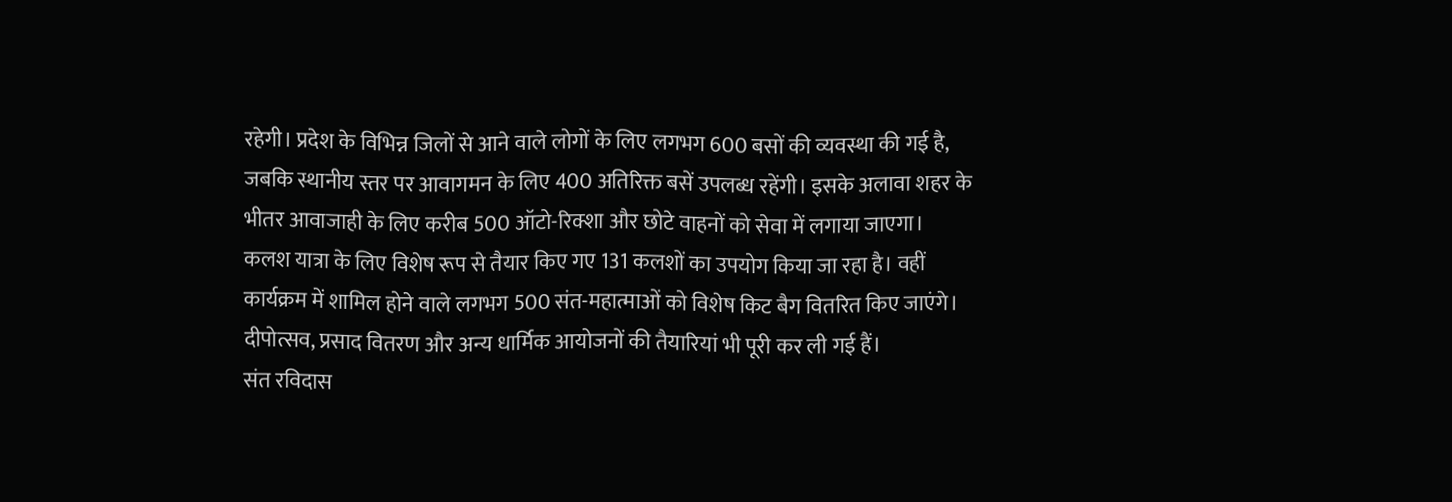रहेगी। प्रदेश के विभिन्न जिलों से आने वाले लोगों के लिए लगभग 600 बसों की व्यवस्था की गई है, जबकि स्थानीय स्तर पर आवागमन के लिए 400 अतिरिक्त बसें उपलब्ध रहेंगी। इसके अलावा शहर के भीतर आवाजाही के लिए करीब 500 ऑटो-रिक्शा और छोटे वाहनों को सेवा में लगाया जाएगा।
कलश यात्रा के लिए विशेष रूप से तैयार किए गए 131 कलशों का उपयोग किया जा रहा है। वहीं कार्यक्रम में शामिल होने वाले लगभग 500 संत-महात्माओं को विशेष किट बैग वितरित किए जाएंगे। दीपोत्सव, प्रसाद वितरण और अन्य धार्मिक आयोजनों की तैयारियां भी पूरी कर ली गई हैं।
संत रविदास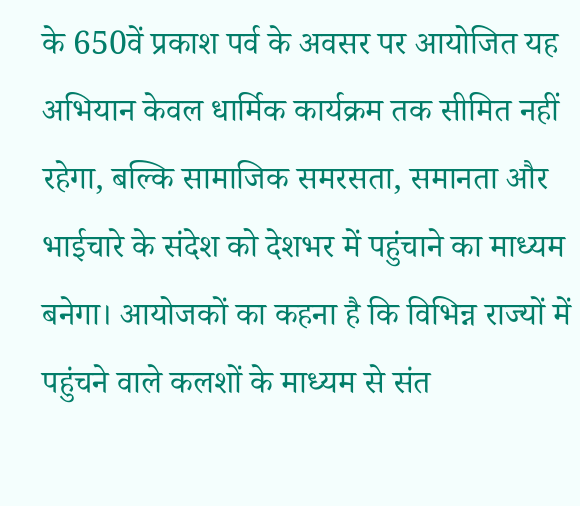के 650वें प्रकाश पर्व के अवसर पर आयोजित यह अभियान केवल धार्मिक कार्यक्रम तक सीमित नहीं रहेगा, बल्कि सामाजिक समरसता, समानता और भाईचारे के संदेश को देशभर में पहुंचाने का माध्यम बनेगा। आयोजकों का कहना है कि विभिन्न राज्यों में पहुंचने वाले कलशों के माध्यम से संत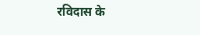रविदास के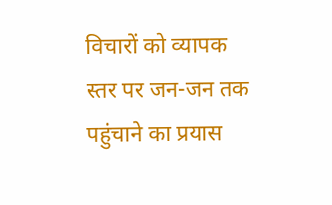विचारों को व्यापक स्तर पर जन-जन तक पहुंचाने का प्रयास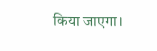किया जाएगा।